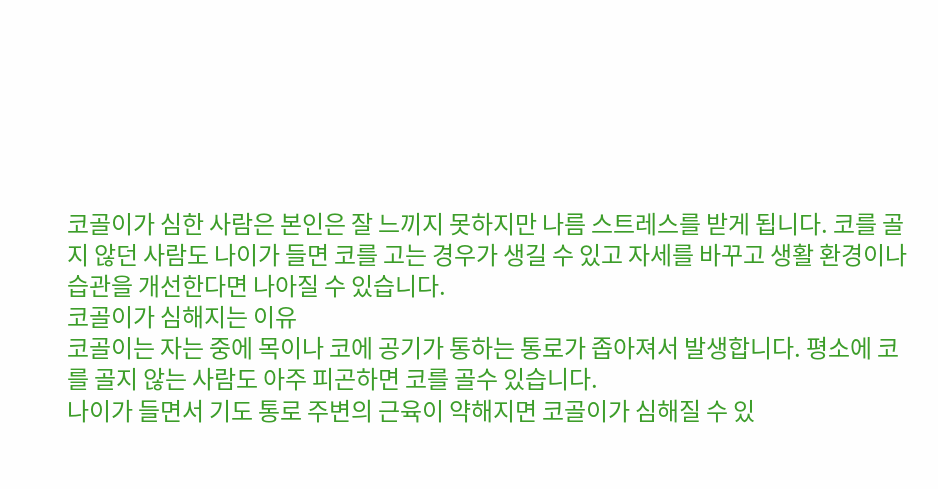코골이가 심한 사람은 본인은 잘 느끼지 못하지만 나름 스트레스를 받게 됩니다. 코를 골지 않던 사람도 나이가 들면 코를 고는 경우가 생길 수 있고 자세를 바꾸고 생활 환경이나 습관을 개선한다면 나아질 수 있습니다.
코골이가 심해지는 이유
코골이는 자는 중에 목이나 코에 공기가 통하는 통로가 좁아져서 발생합니다. 평소에 코를 골지 않는 사람도 아주 피곤하면 코를 골수 있습니다.
나이가 들면서 기도 통로 주변의 근육이 약해지면 코골이가 심해질 수 있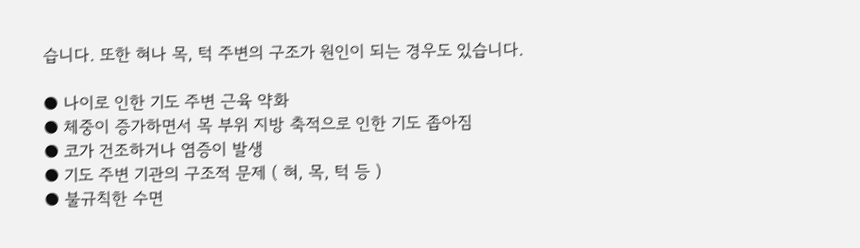습니다. 또한 혀나 목, 턱 주변의 구조가 원인이 되는 경우도 있습니다.

● 나이로 인한 기도 주변 근육 약화
● 체중이 증가하면서 목 부위 지방 축적으로 인한 기도 좁아짐
● 코가 건조하거나 염증이 발생
● 기도 주변 기관의 구조적 문제 ( 혀, 목, 턱 등 )
● 불규칙한 수면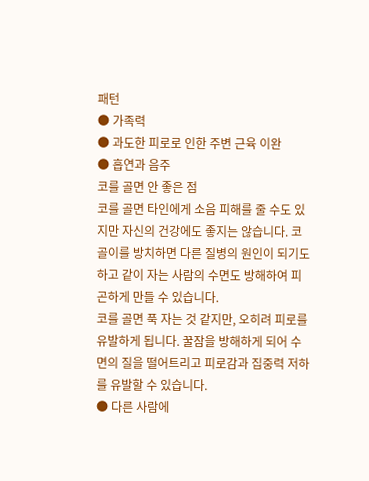패턴
● 가족력
● 과도한 피로로 인한 주변 근육 이완
● 흡연과 음주
코를 골면 안 좋은 점
코를 골면 타인에게 소음 피해를 줄 수도 있지만 자신의 건강에도 좋지는 않습니다. 코골이를 방치하면 다른 질병의 원인이 되기도 하고 같이 자는 사람의 수면도 방해하여 피곤하게 만들 수 있습니다.
코를 골면 푹 자는 것 같지만, 오히려 피로를 유발하게 됩니다. 꿀잠을 방해하게 되어 수면의 질을 떨어트리고 피로감과 집중력 저하를 유발할 수 있습니다.
● 다른 사람에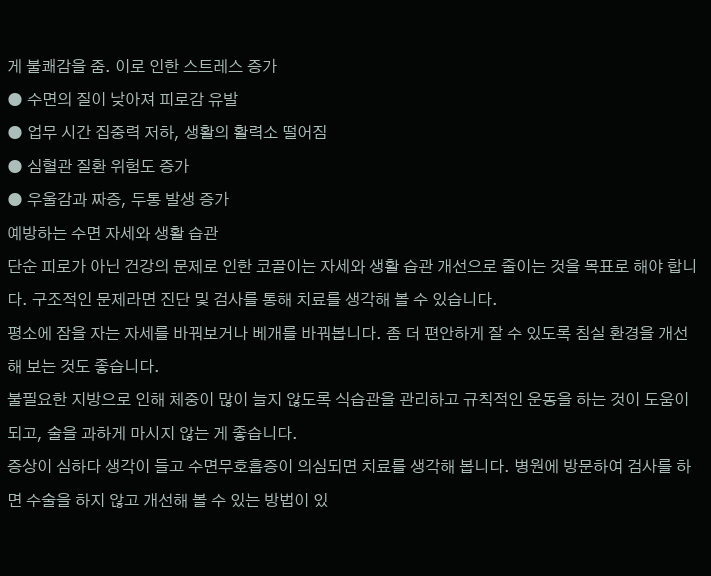게 불쾌감을 줌. 이로 인한 스트레스 증가
● 수면의 질이 낮아져 피로감 유발
● 업무 시간 집중력 저하, 생활의 활력소 떨어짐
● 심혈관 질환 위험도 증가
● 우울감과 짜증, 두통 발생 증가
예방하는 수면 자세와 생활 습관
단순 피로가 아닌 건강의 문제로 인한 코골이는 자세와 생활 습관 개선으로 줄이는 것을 목표로 해야 합니다. 구조적인 문제라면 진단 및 검사를 통해 치료를 생각해 볼 수 있습니다.
평소에 잠을 자는 자세를 바꿔보거나 베개를 바꿔봅니다. 좀 더 편안하게 잘 수 있도록 침실 환경을 개선해 보는 것도 좋습니다.
불필요한 지방으로 인해 체중이 많이 늘지 않도록 식습관을 관리하고 규칙적인 운동을 하는 것이 도움이 되고, 술을 과하게 마시지 않는 게 좋습니다.
증상이 심하다 생각이 들고 수면무호흡증이 의심되면 치료를 생각해 봅니다. 병원에 방문하여 검사를 하면 수술을 하지 않고 개선해 볼 수 있는 방법이 있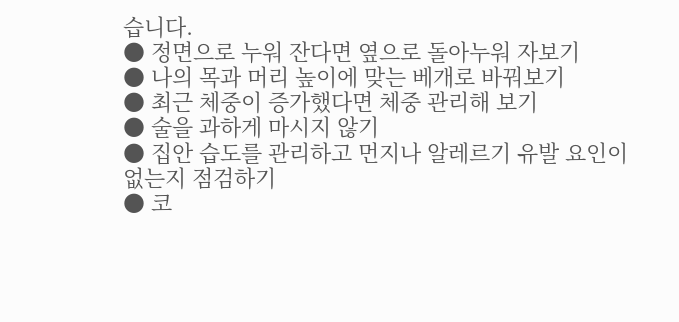습니다.
● 정면으로 누워 잔다면 옆으로 돌아누워 자보기
● 나의 목과 머리 높이에 맞는 베개로 바꿔보기
● 최근 체중이 증가했다면 체중 관리해 보기
● 술을 과하게 마시지 않기
● 집안 습도를 관리하고 먼지나 알레르기 유발 요인이 없는지 점검하기
● 코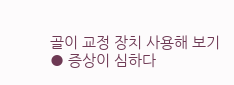골이 교정 장치 사용해 보기
● 증상이 심하다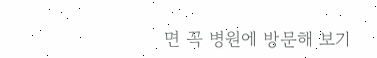면 꼭 병원에 방문해 보기